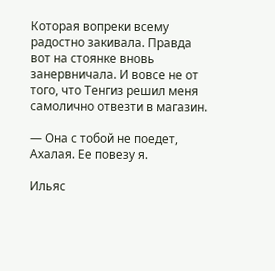Которая вопреки всему радостно закивала. Правда вот на стоянке вновь занервничала. И вовсе не от того, что Тенгиз решил меня самолично отвезти в магазин.

— Она с тобой не поедет, Ахалая. Ее повезу я.

Ильяс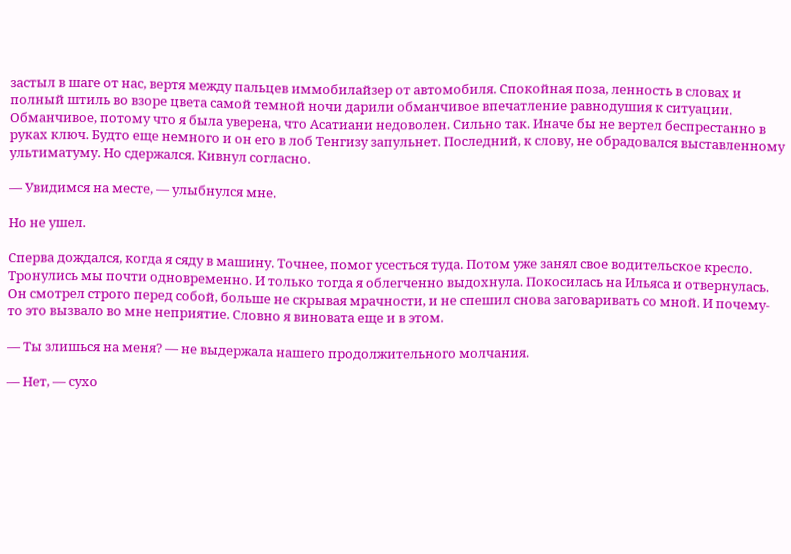застыл в шаге от нас, вертя между пальцев иммобилайзер от автомобиля. Спокойная поза, ленность в словах и полный штиль во взоре цвета самой темной ночи дарили обманчивое впечатление равнодушия к ситуации. Обманчивое, потому что я была уверена, что Асатиани недоволен. Сильно так. Иначе бы не вертел беспрестанно в руках ключ. Будто еще немного и он его в лоб Тенгизу запульнет. Последний, к слову, не обрадовался выставленному ультиматуму. Но сдержался. Кивнул согласно.

— Увидимся на месте, — улыбнулся мне.

Но не ушел.

Сперва дождался, когда я сяду в машину. Точнее, помог усесться туда. Потом уже занял свое водительское кресло. Тронулись мы почти одновременно. И только тогда я облегченно выдохнула. Покосилась на Ильяса и отвернулась. Он смотрел строго перед собой, больше не скрывая мрачности, и не спешил снова заговаривать со мной. И почему-то это вызвало во мне неприятие. Словно я виновата еще и в этом.

— Ты злишься на меня? — не выдержала нашего продолжительного молчания.

— Нет, — сухо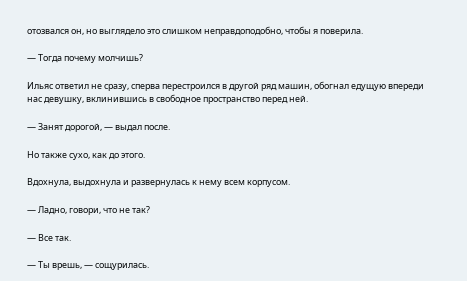отозвался он, но выглядело это слишком неправдоподобно, чтобы я поверила.

— Тогда почему молчишь?

Ильяс ответил не сразу, сперва перестроился в другой ряд машин, обогнал едущую впереди нас девушку, вклинившись в свободное пространство перед ней.

— Занят дорогой, — выдал после.

Но также сухо, как до этого.

Вдохнула, выдохнула и развернулась к нему всем корпусом.

— Ладно, говори, что не так?

— Все так.

— Ты врешь, — сощурилась.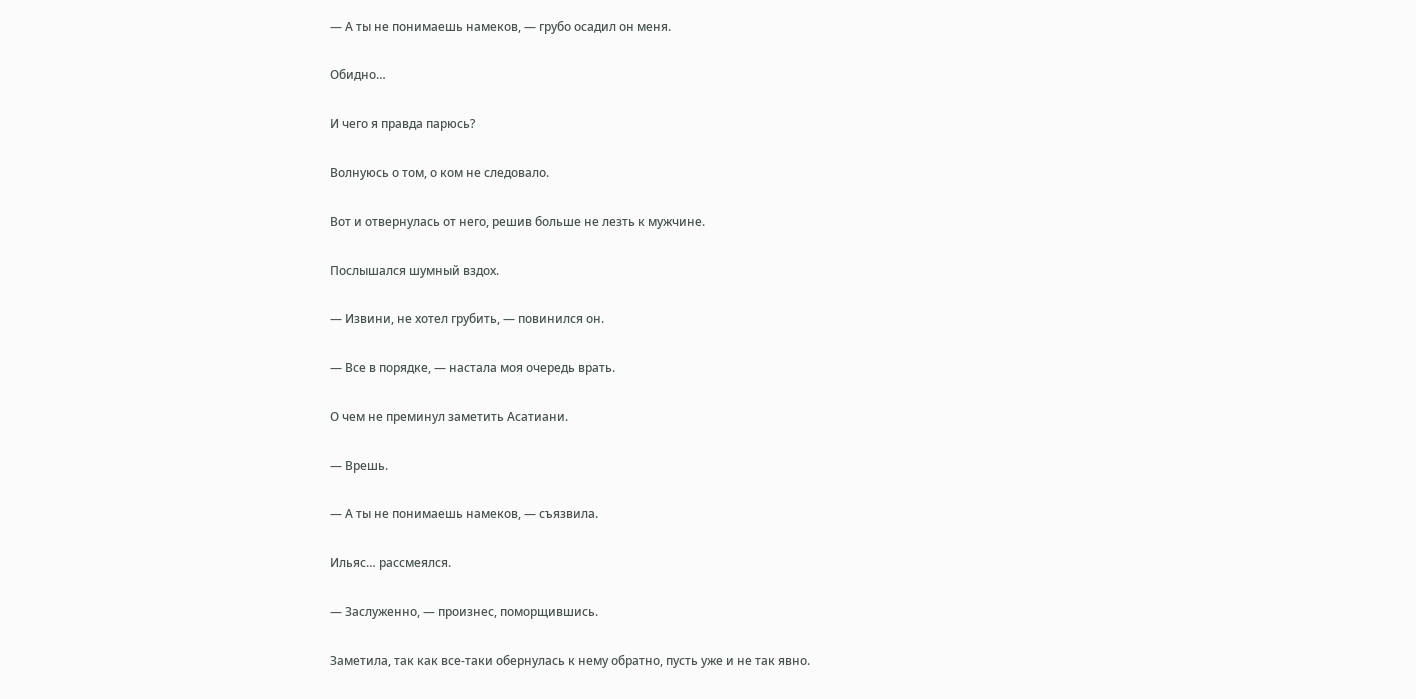— А ты не понимаешь намеков, — грубо осадил он меня.

Обидно…

И чего я правда парюсь?

Волнуюсь о том, о ком не следовало.

Вот и отвернулась от него, решив больше не лезть к мужчине.

Послышался шумный вздох.

— Извини, не хотел грубить, — повинился он.

— Все в порядке, — настала моя очередь врать.

О чем не преминул заметить Асатиани.

— Врешь.

— А ты не понимаешь намеков, — съязвила.

Ильяс… рассмеялся.

— Заслуженно, — произнес, поморщившись.

Заметила, так как все-таки обернулась к нему обратно, пусть уже и не так явно.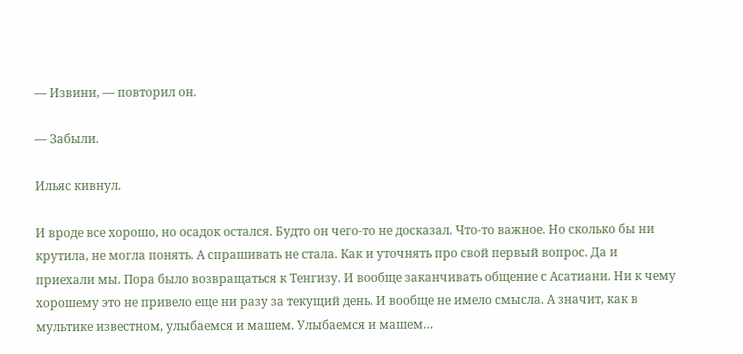— Извини, — повторил он.

— Забыли.

Ильяс кивнул.

И вроде все хорошо, но осадок остался. Будто он чего-то не досказал. Что-то важное. Но сколько бы ни крутила, не могла понять. А спрашивать не стала. Как и уточнять про свой первый вопрос. Да и приехали мы. Пора было возвращаться к Тенгизу. И вообще заканчивать общение с Асатиани. Ни к чему хорошему это не привело еще ни разу за текущий день. И вообще не имело смысла. А значит, как в мультике известном, улыбаемся и машем. Улыбаемся и машем…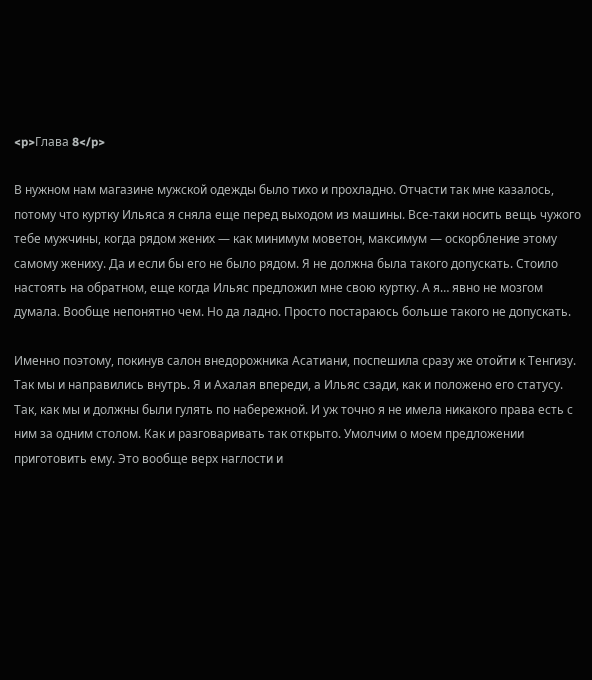<p>Глава 8</p>

В нужном нам магазине мужской одежды было тихо и прохладно. Отчасти так мне казалось, потому что куртку Ильяса я сняла еще перед выходом из машины. Все-таки носить вещь чужого тебе мужчины, когда рядом жених — как минимум моветон, максимум — оскорбление этому самому жениху. Да и если бы его не было рядом. Я не должна была такого допускать. Стоило настоять на обратном, еще когда Ильяс предложил мне свою куртку. А я… явно не мозгом думала. Вообще непонятно чем. Но да ладно. Просто постараюсь больше такого не допускать.

Именно поэтому, покинув салон внедорожника Асатиани, поспешила сразу же отойти к Тенгизу. Так мы и направились внутрь. Я и Ахалая впереди, а Ильяс сзади, как и положено его статусу. Так, как мы и должны были гулять по набережной. И уж точно я не имела никакого права есть с ним за одним столом. Как и разговаривать так открыто. Умолчим о моем предложении приготовить ему. Это вообще верх наглости и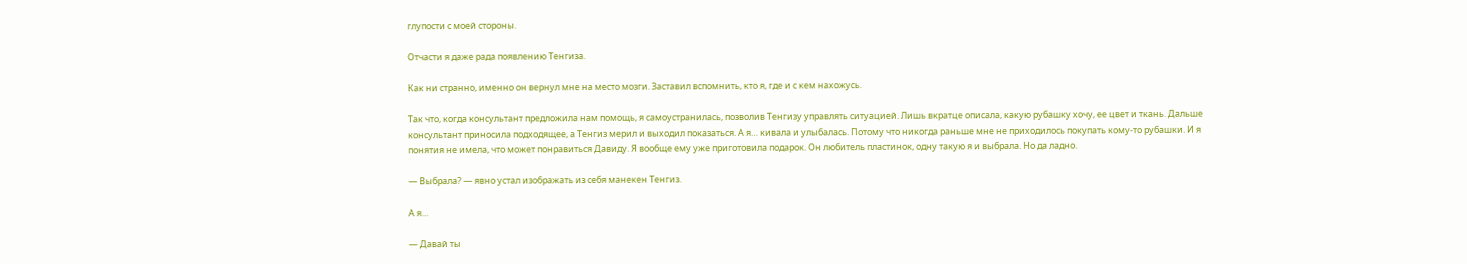глупости с моей стороны.

Отчасти я даже рада появлению Тенгиза.

Как ни странно, именно он вернул мне на место мозги. Заставил вспомнить, кто я, где и с кем нахожусь.

Так что, когда консультант предложила нам помощь, я самоустранилась, позволив Тенгизу управлять ситуацией. Лишь вкратце описала, какую рубашку хочу, ее цвет и ткань. Дальше консультант приносила подходящее, а Тенгиз мерил и выходил показаться. А я… кивала и улыбалась. Потому что никогда раньше мне не приходилось покупать кому-то рубашки. И я понятия не имела, что может понравиться Давиду. Я вообще ему уже приготовила подарок. Он любитель пластинок, одну такую я и выбрала. Но да ладно.

— Выбрала? — явно устал изображать из себя манекен Тенгиз.

А я…

— Давай ты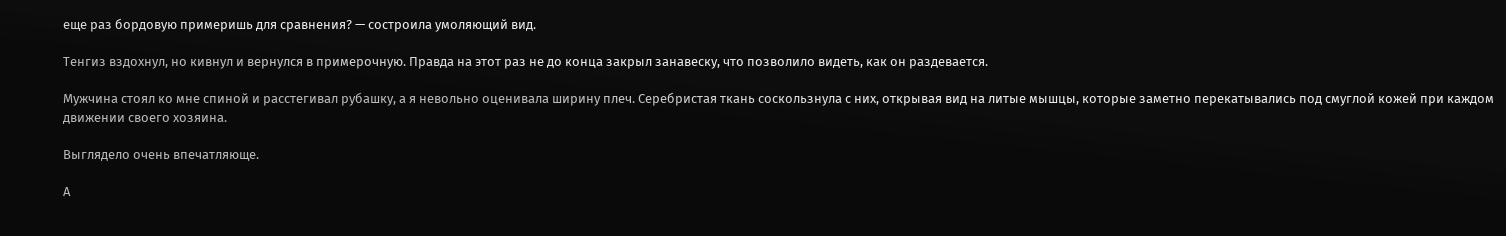еще раз бордовую примеришь для сравнения? — состроила умоляющий вид.

Тенгиз вздохнул, но кивнул и вернулся в примерочную. Правда на этот раз не до конца закрыл занавеску, что позволило видеть, как он раздевается.

Мужчина стоял ко мне спиной и расстегивал рубашку, а я невольно оценивала ширину плеч. Серебристая ткань соскользнула с них, открывая вид на литые мышцы, которые заметно перекатывались под смуглой кожей при каждом движении своего хозяина.

Выглядело очень впечатляюще.

А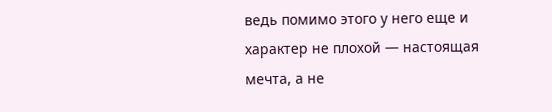ведь помимо этого у него еще и характер не плохой — настоящая мечта, а не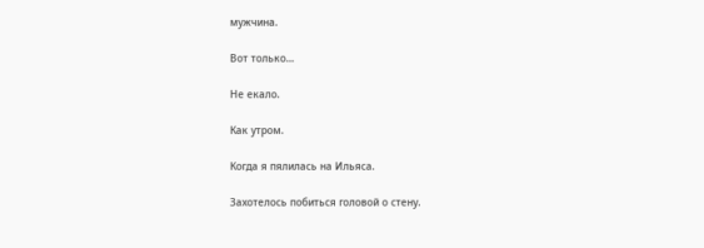мужчина.

Вот только…

Не екало.

Как утром.

Когда я пялилась на Ильяса.

Захотелось побиться головой о стену.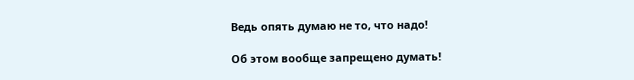Ведь опять думаю не то, что надо!

Об этом вообще запрещено думать!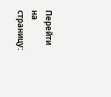Перейти на страницу: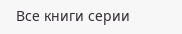Все книги серии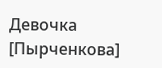Девочка [Пырченкова]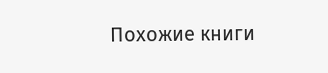Похожие книги